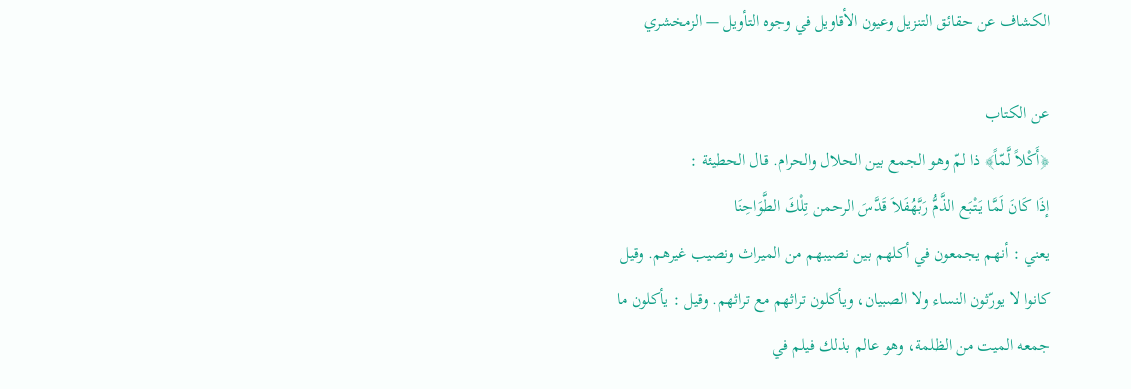الكشاف عن حقائق التنزيل وعيون الأقاويل في وجوه التأويل — الزمخشري

عن الكتاب
﴿أَكْلاً لَّمّاً﴾ ذا لمّ وهو الجمع بين الحلال والحرام. قال الحطيئة :
إذَا كَانَ لَمَّا يَتْبَع الذَّمُّ رَبَّهُفَلاَ قَدَّسَ الرحمن تِلْكَ الطَّوَاحِنَا
يعني : أنهم يجمعون في أكلهم بين نصيبهم من الميراث ونصيب غيرهم. وقيل كانوا لا يورّثون النساء ولا الصبيان، ويأكلون تراثهم مع تراثهم. وقيل : يأكلون ما جمعه الميت من الظلمة، وهو عالم بذلك فيلم في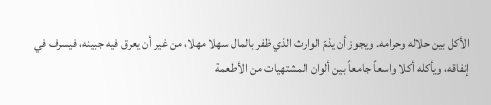الأكل بين حلاله وحرامه. ويجوز أن يذمّ الوارث الذي ظفر بالمال سهلا مهلا، من غير أن يعرق فيه جبينه، فيسرف في إنفاقه، ويأكله أكلا واسعاً جامعاً بين ألوان المشتهيات من الأطعمة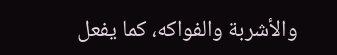والأشربة والفواكه، كما يفعل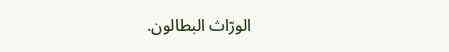الورّاث البطالون.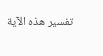تفسير هذه الآية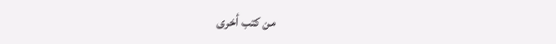من كتب أخرى